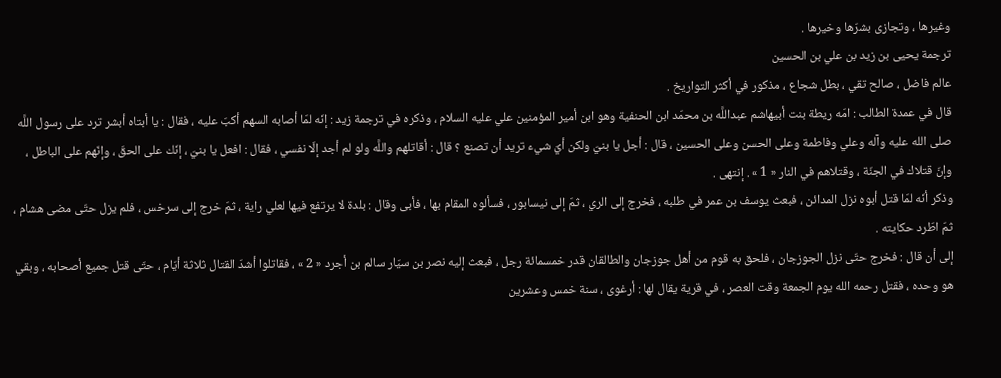وغيرها ، وتجازى بشرّها وخيرها .
ترجمة يحيى بن زيد بن علي بن الحسين
عالم فاضل ، صالح تقي ، بطل شجاع ، مذكور في أكثر التواريخ .
قال في عمدة الطالب : امّه ريطة بنت أبيهاشم عبداللَّه بن محمّد ابن الحنفية وهو ابن أمير المؤمنين علي عليه السلام ، وذكره في ترجمة زيد : إنّه لمّا أصابه السهم أكبّ عليه ، فقال : يا أبتاه أبشر ترد على رسول اللَّه صلى الله عليه وآله وعلي وفاطمة وعلى الحسن وعلى الحسين ، قال : أجل يا بنيّ ولكن أيّ شيء تريد أن تصنع ؟ قال : أقاتلهم واللَّه ولو لم أجد إلّا نفسي ، فقال : افعل يا بنيّ ، إنّك على الحقّ ، وإنّهم على الباطل ، وإنّ قتلاك في الجنّة ، وقتلاهم في النار « 1 » . إنتهى .
وذكر أنّه لمّا قتل أبوه نزل المدائن ، فبعث يوسف بن عمر في طلبه ، فخرج إلى الري ، ثمّ إلى نيسابور ، فسألوه المقام بها ، فأبى وقال : بلدة لا يرتفع فيها لعلي راية ، ثمّ خرج إلى سرخس ، فلم يزل حتّى مضى هشام ، ثمّ اطّرد حكايته .
إلى أن قال : فخرج حتّى نزل الجوزجان ، فلحق به قوم من أهل جوزجان والطالقان قدر خمسمائة رجل ، فبعث إليه نصر بن سيّار سالم بن أجرد « 2 » ، فقاتلوا أشدّ القتال ثلاثة أيّام ، حتّى قتل جميع أصحابه ، وبقي هو وحده ، فقتل رحمه الله يوم الجمعة وقت العصر ، في قرية يقال لها : أرغوى ، سنة خمس وعشرين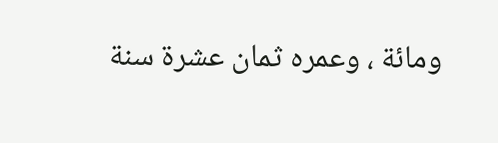ومائة ، وعمره ثمان عشرة سنة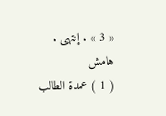« 3 » . إنتهى .
هامش
( 1 ) عمدة الطالب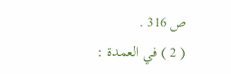ص 316 .
( 2 ) في العمدة :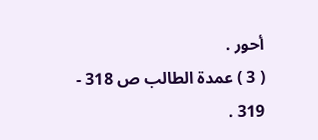أحور .
( 3 ) عمدة الطالب ص 318 - 319 .